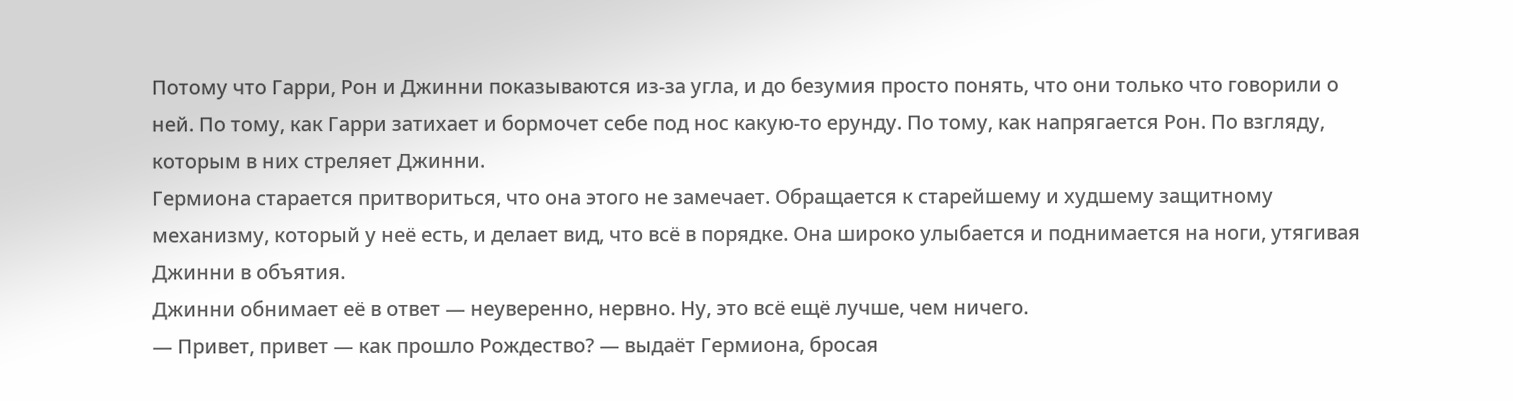Потому что Гарри, Рон и Джинни показываются из-за угла, и до безумия просто понять, что они только что говорили о ней. По тому, как Гарри затихает и бормочет себе под нос какую-то ерунду. По тому, как напрягается Рон. По взгляду, которым в них стреляет Джинни.
Гермиона старается притвориться, что она этого не замечает. Обращается к старейшему и худшему защитному механизму, который у неё есть, и делает вид, что всё в порядке. Она широко улыбается и поднимается на ноги, утягивая Джинни в объятия.
Джинни обнимает её в ответ — неуверенно, нервно. Ну, это всё ещё лучше, чем ничего.
— Привет, привет — как прошло Рождество? — выдаёт Гермиона, бросая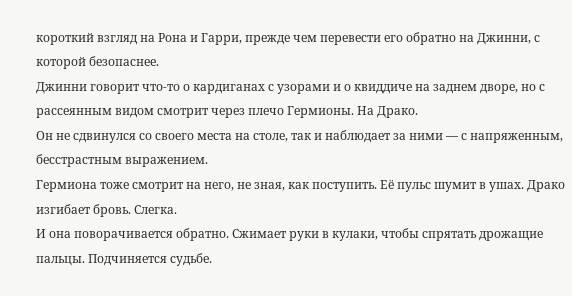короткий взгляд на Рона и Гарри, прежде чем перевести его обратно на Джинни, с которой безопаснее.
Джинни говорит что-то о кардиганах с узорами и о квиддиче на заднем дворе, но с рассеянным видом смотрит через плечо Гермионы. На Драко.
Он не сдвинулся со своего места на столе, так и наблюдает за ними — с напряженным, бесстрастным выражением.
Гермиона тоже смотрит на него, не зная, как поступить. Её пульс шумит в ушах. Драко изгибает бровь. Слегка.
И она поворачивается обратно. Сжимает руки в кулаки, чтобы спрятать дрожащие пальцы. Подчиняется судьбе.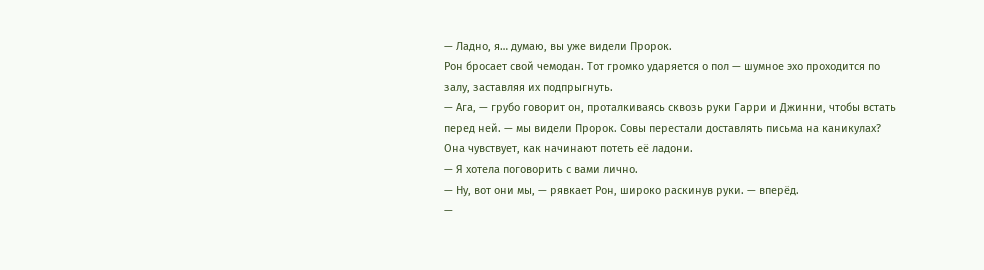— Ладно, я… думаю, вы уже видели Пророк.
Рон бросает свой чемодан. Тот громко ударяется о пол — шумное эхо проходится по залу, заставляя их подпрыгнуть.
— Ага, — грубо говорит он, проталкиваясь сквозь руки Гарри и Джинни, чтобы встать перед ней. — мы видели Пророк. Совы перестали доставлять письма на каникулах?
Она чувствует, как начинают потеть её ладони.
— Я хотела поговорить с вами лично.
— Ну, вот они мы, — рявкает Рон, широко раскинув руки. — вперёд.
—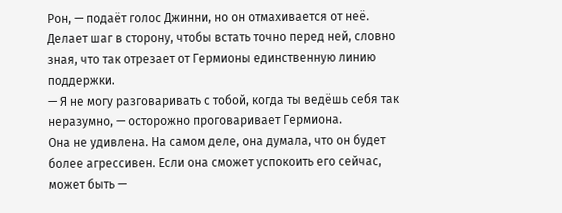Рон, — подаёт голос Джинни, но он отмахивается от неё. Делает шаг в сторону, чтобы встать точно перед ней, словно зная, что так отрезает от Гермионы единственную линию поддержки.
— Я не могу разговаривать с тобой, когда ты ведёшь себя так неразумно, — осторожно проговаривает Гермиона.
Она не удивлена. На самом деле, она думала, что он будет более агрессивен. Если она сможет успокоить его сейчас, может быть —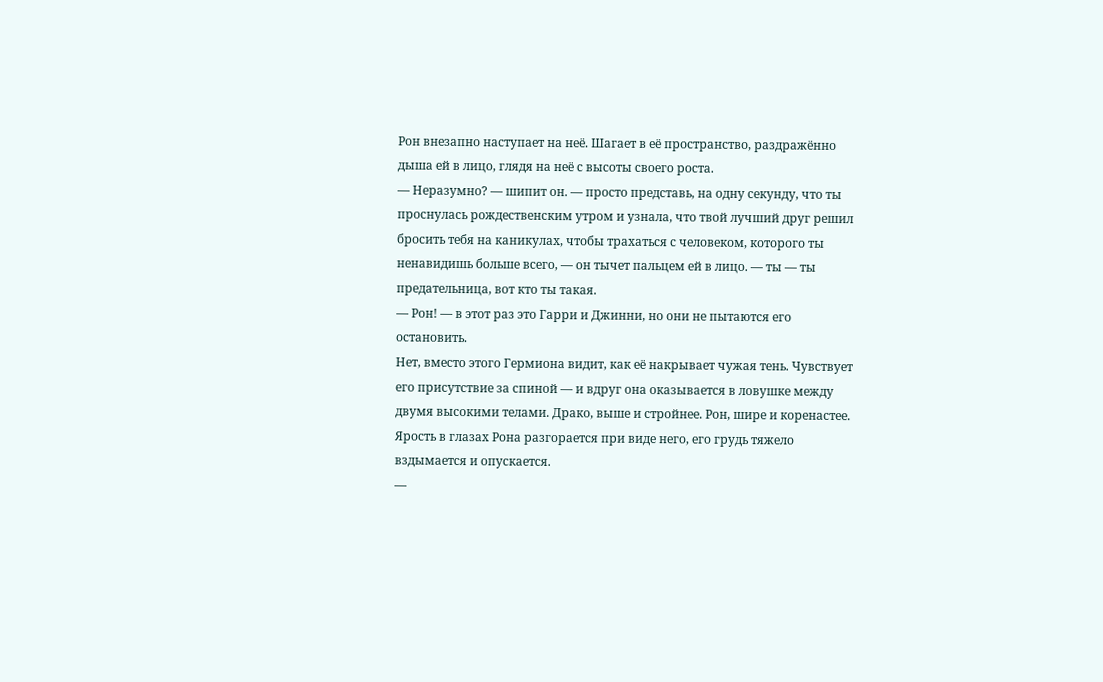Рон внезапно наступает на неё. Шагает в её пространство, раздражённо дыша ей в лицо, глядя на неё с высоты своего роста.
— Неразумно? — шипит он. — просто представь, на одну секунду, что ты проснулась рождественским утром и узнала, что твой лучший друг решил бросить тебя на каникулах, чтобы трахаться с человеком, которого ты ненавидишь больше всего, — он тычет пальцем ей в лицо. — ты — ты предательница, вот кто ты такая.
— Рон! — в этот раз это Гарри и Джинни, но они не пытаются его остановить.
Нет, вместо этого Гермиона видит, как её накрывает чужая тень. Чувствует его присутствие за спиной — и вдруг она оказывается в ловушке между двумя высокими телами. Драко, выше и стройнее. Рон, шире и коренастее.
Ярость в глазах Рона разгорается при виде него, его грудь тяжело вздымается и опускается.
—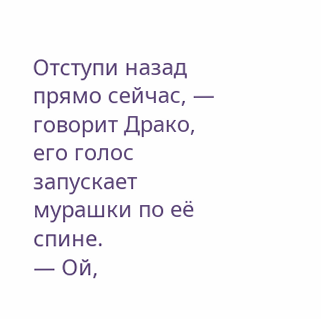Отступи назад прямо сейчас, — говорит Драко, его голос запускает мурашки по её спине.
— Ой,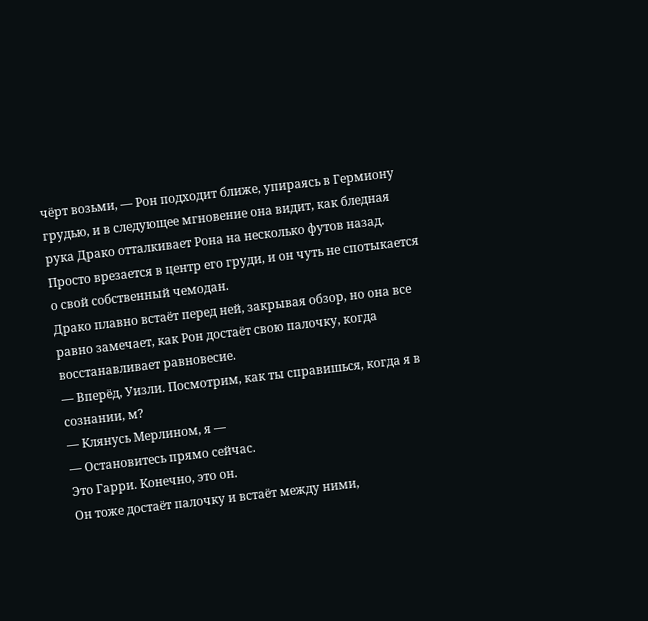чёрт возьми, — Рон подходит ближе, упираясь в Гермиону грудью, и в следующее мгновение она видит, как бледная рука Драко отталкивает Рона на несколько футов назад. Просто врезается в центр его груди, и он чуть не спотыкается о свой собственный чемодан.
Драко плавно встаёт перед ней, закрывая обзор, но она все равно замечает, как Рон достаёт свою палочку, когда восстанавливает равновесие.
— Вперёд, Уизли. Посмотрим, как ты справишься, когда я в сознании, м?
— Клянусь Мерлином, я —
— Остановитесь прямо сейчас.
Это Гарри. Конечно, это он.
Он тоже достаёт палочку и встаёт между ними,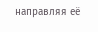направляя её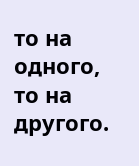то на одного, то на другого.